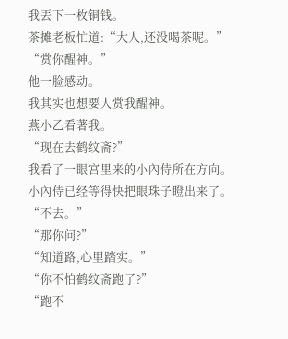我丟下一枚铜钱。
茶摊老板忙道:“大人,还没喝茶呢。”
“赏你醒神。”
他一脸感动。
我其实也想要人赏我醒神。
燕小乙看著我。
“现在去鹤纹斋?”
我看了一眼宫里来的小內侍所在方向。
小內侍已经等得快把眼珠子瞪出来了。
“不去。”
“那你问?”
“知道路,心里踏实。”
“你不怕鹤纹斋跑了?”
“跑不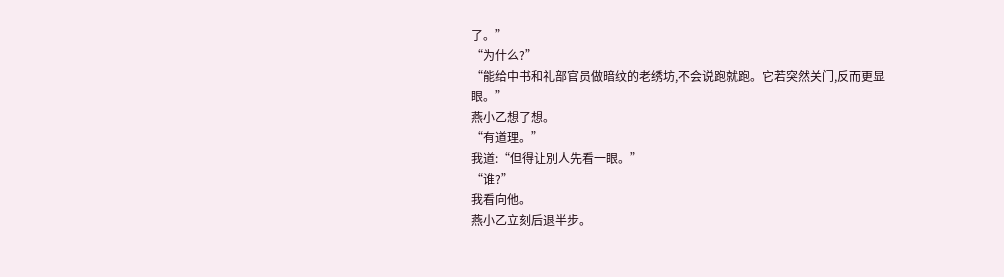了。”
“为什么?”
“能给中书和礼部官员做暗纹的老绣坊,不会说跑就跑。它若突然关门,反而更显眼。”
燕小乙想了想。
“有道理。”
我道:“但得让別人先看一眼。”
“谁?”
我看向他。
燕小乙立刻后退半步。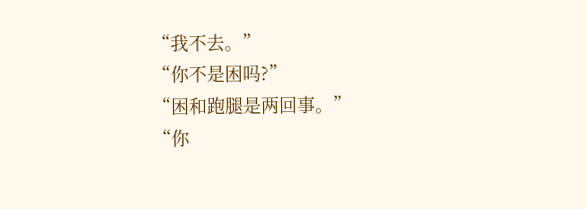“我不去。”
“你不是困吗?”
“困和跑腿是两回事。”
“你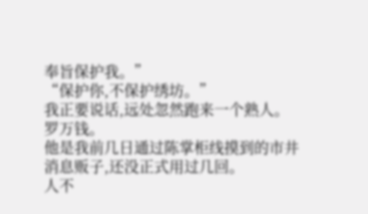奉旨保护我。”
“保护你,不保护绣坊。”
我正要说话,远处忽然跑来一个熟人。
罗万钱。
他是我前几日通过陈掌柜线摸到的市井消息贩子,还没正式用过几回。
人不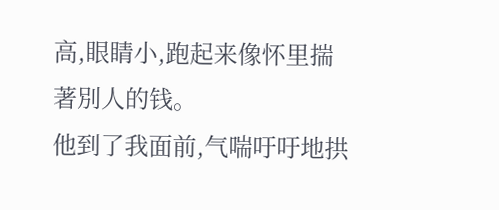高,眼睛小,跑起来像怀里揣著別人的钱。
他到了我面前,气喘吁吁地拱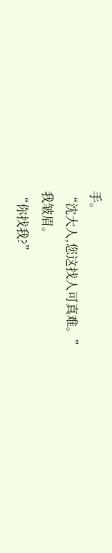手。
“沈大人,您这找人可真难。”
我皱眉。
“你找我?”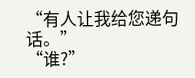“有人让我给您递句话。”
“谁?”